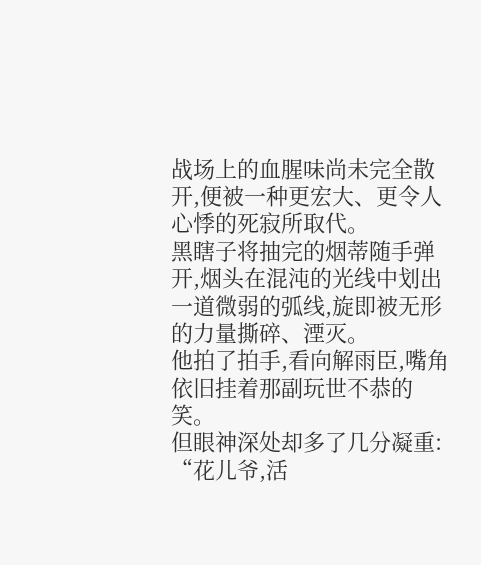战场上的血腥味尚未完全散开,便被一种更宏大、更令人心悸的死寂所取代。
黑瞎子将抽完的烟蒂随手弹开,烟头在混沌的光线中划出一道微弱的弧线,旋即被无形的力量撕碎、湮灭。
他拍了拍手,看向解雨臣,嘴角依旧挂着那副玩世不恭的笑。
但眼神深处却多了几分凝重:
“花儿爷,活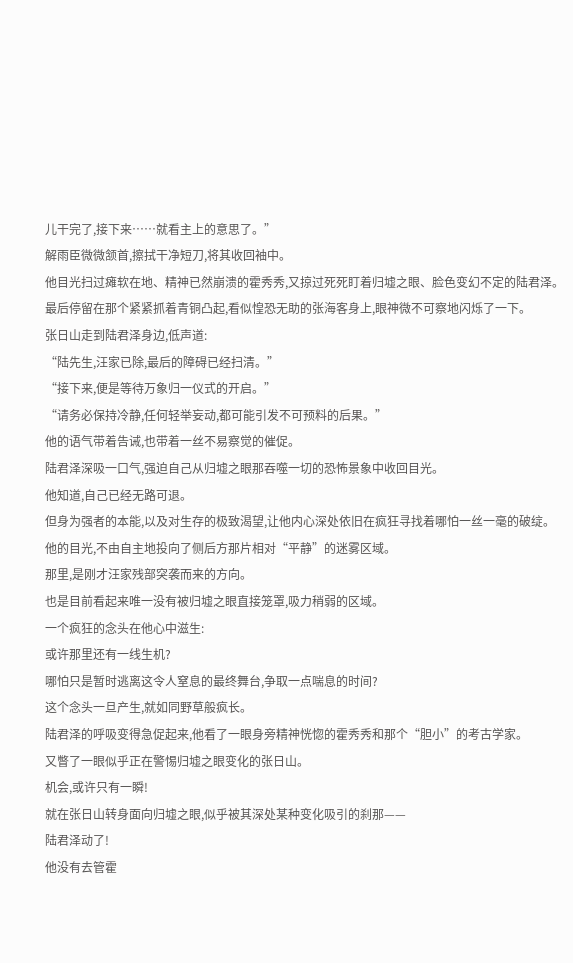儿干完了,接下来……就看主上的意思了。”
解雨臣微微颔首,擦拭干净短刀,将其收回袖中。
他目光扫过瘫软在地、精神已然崩溃的霍秀秀,又掠过死死盯着归墟之眼、脸色变幻不定的陆君泽。
最后停留在那个紧紧抓着青铜凸起,看似惶恐无助的张海客身上,眼神微不可察地闪烁了一下。
张日山走到陆君泽身边,低声道:
“陆先生,汪家已除,最后的障碍已经扫清。”
“接下来,便是等待万象归一仪式的开启。”
“请务必保持冷静,任何轻举妄动,都可能引发不可预料的后果。”
他的语气带着告诫,也带着一丝不易察觉的催促。
陆君泽深吸一口气,强迫自己从归墟之眼那吞噬一切的恐怖景象中收回目光。
他知道,自己已经无路可退。
但身为强者的本能,以及对生存的极致渴望,让他内心深处依旧在疯狂寻找着哪怕一丝一毫的破绽。
他的目光,不由自主地投向了侧后方那片相对“平静”的迷雾区域。
那里,是刚才汪家残部突袭而来的方向。
也是目前看起来唯一没有被归墟之眼直接笼罩,吸力稍弱的区域。
一个疯狂的念头在他心中滋生:
或许那里还有一线生机?
哪怕只是暂时逃离这令人窒息的最终舞台,争取一点喘息的时间?
这个念头一旦产生,就如同野草般疯长。
陆君泽的呼吸变得急促起来,他看了一眼身旁精神恍惚的霍秀秀和那个“胆小”的考古学家。
又瞥了一眼似乎正在警惕归墟之眼变化的张日山。
机会,或许只有一瞬!
就在张日山转身面向归墟之眼,似乎被其深处某种变化吸引的刹那——
陆君泽动了!
他没有去管霍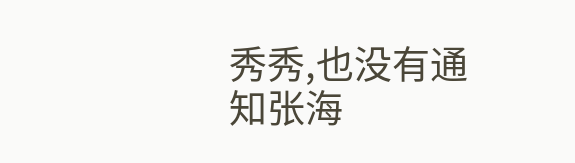秀秀,也没有通知张海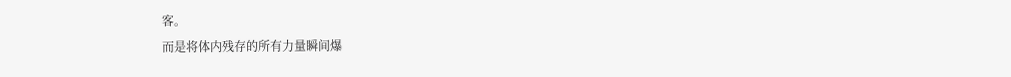客。
而是将体内残存的所有力量瞬间爆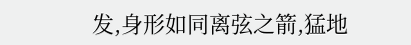发,身形如同离弦之箭,猛地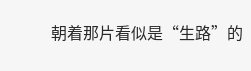朝着那片看似是“生路”的